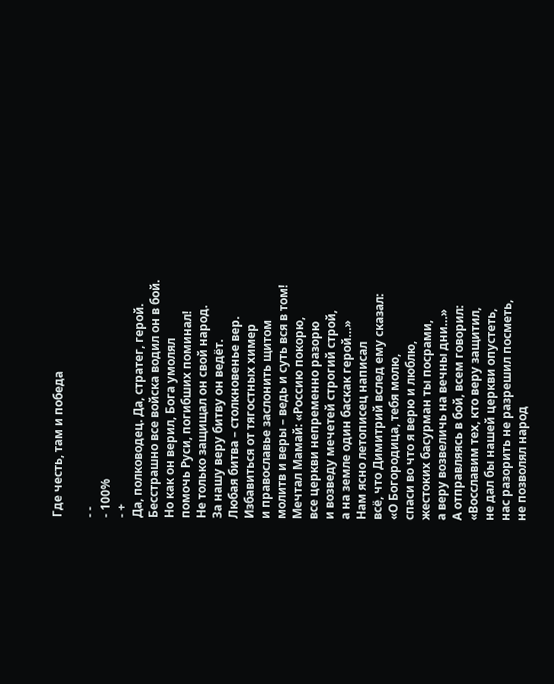Где честь, там и победа

- -
- 100%
- +
Да, полководец. Да, стратег, герой.
Бесстрашно все войска водил он в бой.
Но как он верил, Бога умолял
помочь Руси, погибших поминал!
Не только защищал он свой народ.
За нашу веру битву он ведёт.
Любая битва – столкновенье вер.
Избавиться от тягостных химер
и православье заслонить щитом
молитв и веры – ведь и суть вся в том!
Мечтал Мамай: «Россию покорю,
все церкви непременно разорю
и возведу мечетей строгий строй,
а на земле один баскак герой…»
Нам ясно летописец написал
всё, что Димитрий вслед ему сказал:
«О Богородица, тебя молю,
спаси во что я верю и люблю,
жестоких басурман ты посрами,
а веру возвеличь на вечны дни…»
А отправляясь в бой, всем говорил:
«Восславим тех, кто веру защитил,
не дал бы нашей церкви опустеть,
нас разорить не разрешил посметь,
не позволял народ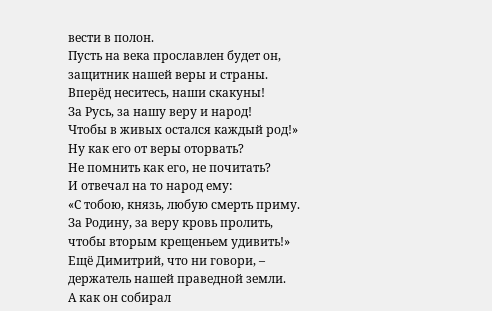вести в полон.
Пусть на века прославлен будет он,
защитник нашей веры и страны.
Вперёд неситесь, наши скакуны!
За Русь, за нашу веру и народ!
Чтобы в живых остался каждый род!»
Ну как его от веры оторвать?
Не помнить как его, не почитать?
И отвечал на то народ ему:
«С тобою, князь, любую смерть приму.
За Родину, за веру кровь пролить,
чтобы вторым крещеньем удивить!»
Ещё Димитрий, что ни говори, –
держатель нашей праведной земли.
А как он собирал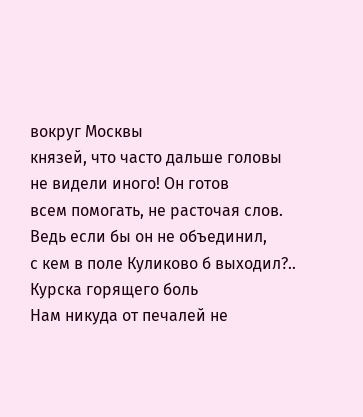вокруг Москвы
князей, что часто дальше головы
не видели иного! Он готов
всем помогать, не расточая слов.
Ведь если бы он не объединил,
с кем в поле Куликово б выходил?..
Курска горящего боль
Нам никуда от печалей не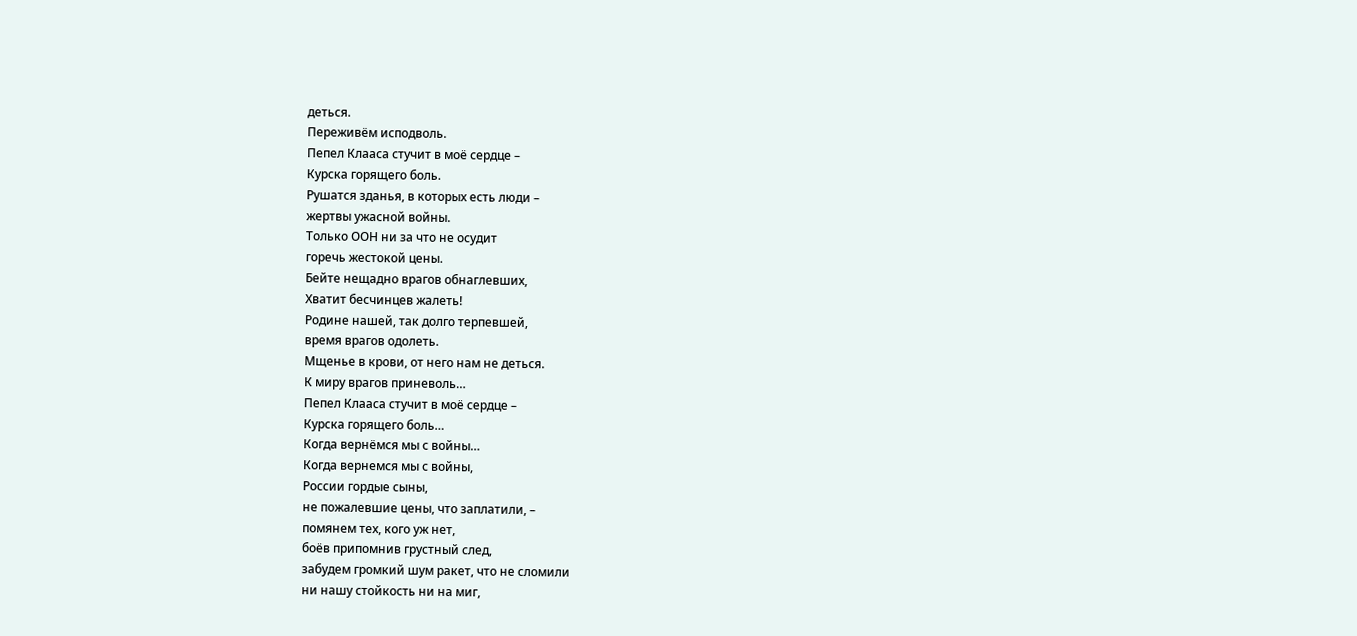деться.
Переживём исподволь.
Пепел Клааса стучит в моё сердце –
Курска горящего боль.
Рушатся зданья, в которых есть люди –
жертвы ужасной войны.
Только ООН ни за что не осудит
горечь жестокой цены.
Бейте нещадно врагов обнаглевших,
Хватит бесчинцев жалеть!
Родине нашей, так долго терпевшей,
время врагов одолеть.
Мщенье в крови, от него нам не деться.
К миру врагов приневоль…
Пепел Клааса стучит в моё сердце –
Курска горящего боль…
Когда вернёмся мы с войны…
Когда вернемся мы с войны,
России гордые сыны,
не пожалевшие цены, что заплатили, –
помянем тех, кого уж нет,
боёв припомнив грустный след,
забудем громкий шум ракет, что не сломили
ни нашу стойкость ни на миг,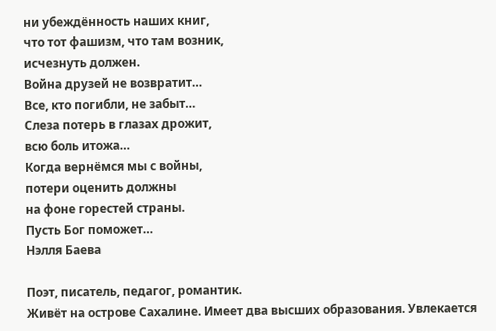ни убеждённость наших книг,
что тот фашизм, что там возник,
исчезнуть должен.
Война друзей не возвратит…
Все, кто погибли, не забыт…
Слеза потерь в глазах дрожит,
всю боль итожа…
Когда вернёмся мы с войны,
потери оценить должны
на фоне горестей страны.
Пусть Бог поможет…
Нэлля Баева

Поэт, писатель, педагог, романтик.
Живёт на острове Сахалине. Имеет два высших образования. Увлекается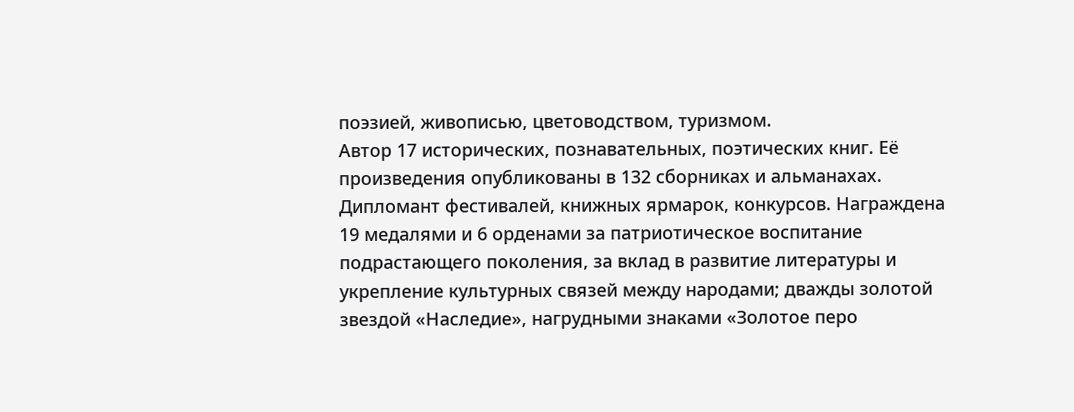поэзией, живописью, цветоводством, туризмом.
Автор 17 исторических, познавательных, поэтических книг. Её произведения опубликованы в 132 сборниках и альманахах.
Дипломант фестивалей, книжных ярмарок, конкурсов. Награждена 19 медалями и 6 орденами за патриотическое воспитание подрастающего поколения, за вклад в развитие литературы и укрепление культурных связей между народами; дважды золотой звездой «Наследие», нагрудными знаками «Золотое перо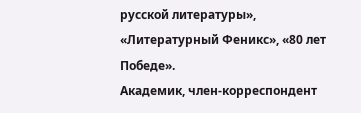русской литературы», «Литературный Феникс», «80 лет Победе».
Академик, член-корреспондент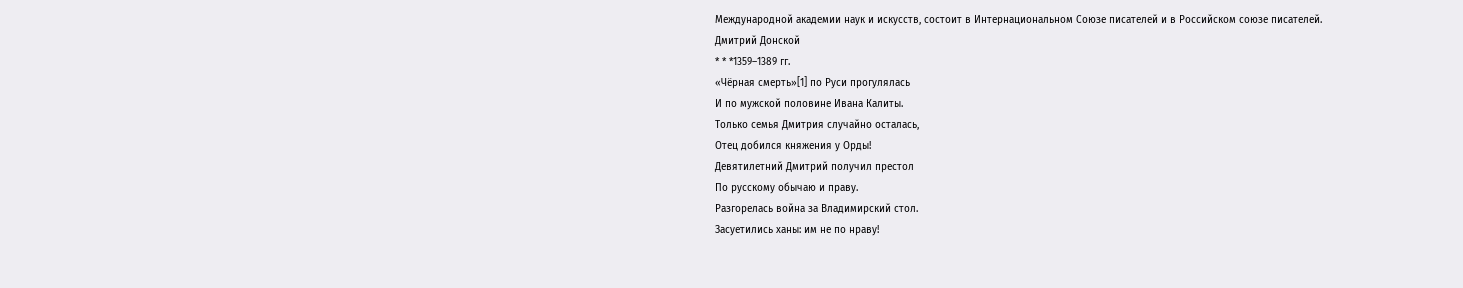Международной академии наук и искусств, состоит в Интернациональном Союзе писателей и в Российском союзе писателей.
Дмитрий Донской
* * *1359–1389 гг.
«Чёрная смерть»[1] по Руси прогулялась
И по мужской половине Ивана Калиты.
Только семья Дмитрия случайно осталась,
Отец добился княжения у Орды!
Девятилетний Дмитрий получил престол
По русскому обычаю и праву.
Разгорелась война за Владимирский стол.
Засуетились ханы: им не по нраву!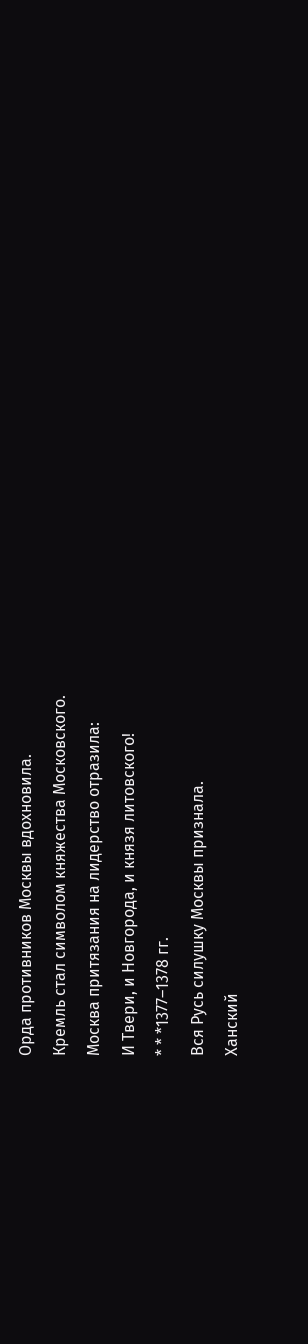Орда противников Москвы вдохновила.
Кремль стал символом княжества Московского.
Москва притязания на лидерство отразила:
И Твери, и Новгорода, и князя литовского!
* * *1377–1378 гг.
Вся Русь силушку Москвы признала.
Ханский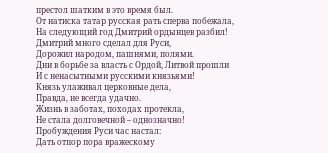престол шатким в это время был.
От натиска татар русская рать сперва побежала,
На следующий год Дмитрий ордынцев разбил!
Дмитрий много сделал для Руси,
Дорожил народом, пашнями, полями.
Дни в борьбе за власть с Ордой, Литвой прошли
И с ненасытными русскими князьями!
Князь улаживал церковные дела,
Правда, не всегда удачно.
Жизнь в заботах, походах протекла,
Не стала долговечной – однозначно!
Пробуждения Руси час настал:
Дать отпор пора вражескому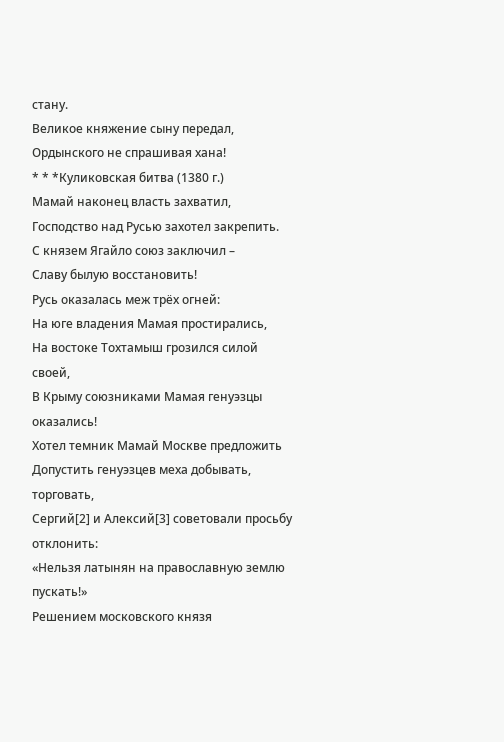стану.
Великое княжение сыну передал,
Ордынского не спрашивая хана!
* * *Куликовская битва (1380 г.)
Мамай наконец власть захватил,
Господство над Русью захотел закрепить.
С князем Ягайло союз заключил –
Славу былую восстановить!
Русь оказалась меж трёх огней:
На юге владения Мамая простирались,
На востоке Тохтамыш грозился силой своей,
В Крыму союзниками Мамая генуэзцы оказались!
Хотел темник Мамай Москве предложить
Допустить генуэзцев меха добывать, торговать,
Сергий[2] и Алексий[3] советовали просьбу отклонить:
«Нельзя латынян на православную землю пускать!»
Решением московского князя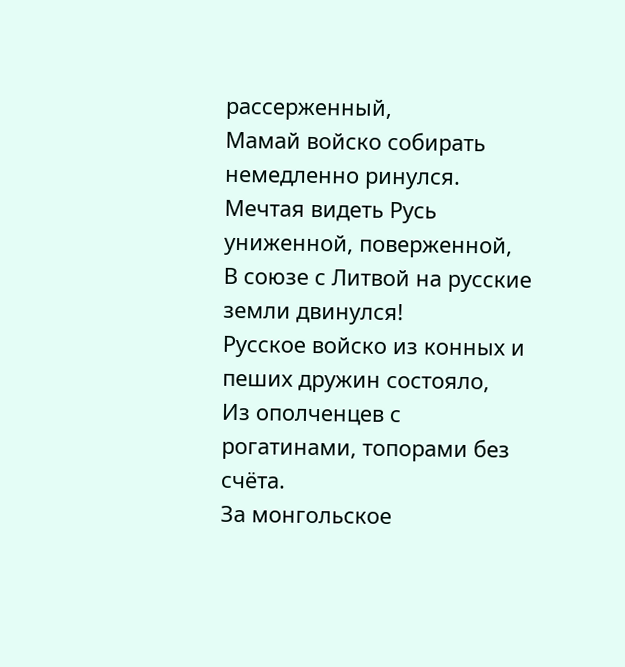рассерженный,
Мамай войско собирать немедленно ринулся.
Мечтая видеть Русь униженной, поверженной,
В союзе с Литвой на русские земли двинулся!
Русское войско из конных и пеших дружин состояло,
Из ополченцев с рогатинами, топорами без счёта.
За монгольское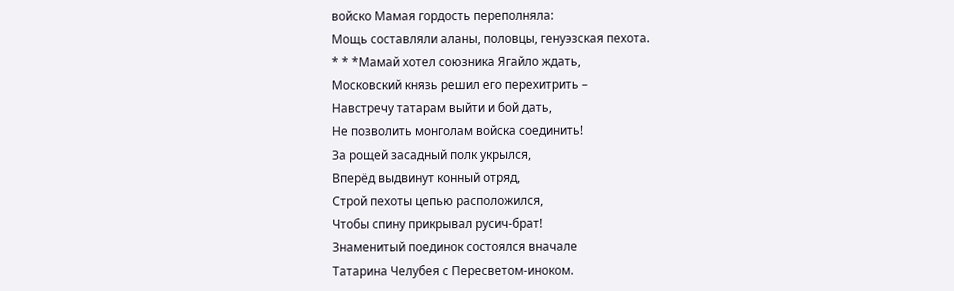войско Мамая гордость переполняла:
Мощь составляли аланы, половцы, генуэзская пехота.
* * *Мамай хотел союзника Ягайло ждать,
Московский князь решил его перехитрить –
Навстречу татарам выйти и бой дать,
Не позволить монголам войска соединить!
За рощей засадный полк укрылся,
Вперёд выдвинут конный отряд,
Строй пехоты цепью расположился,
Чтобы спину прикрывал русич-брат!
Знаменитый поединок состоялся вначале
Татарина Челубея с Пересветом-иноком.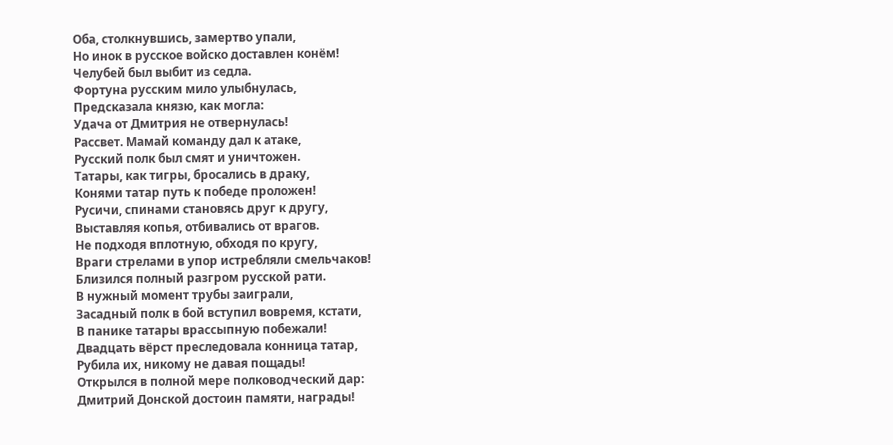Оба, столкнувшись, замертво упали,
Но инок в русское войско доставлен конём!
Челубей был выбит из седла.
Фортуна русским мило улыбнулась,
Предсказала князю, как могла:
Удача от Дмитрия не отвернулась!
Рассвет. Мамай команду дал к атаке,
Русский полк был смят и уничтожен.
Татары, как тигры, бросались в драку,
Конями татар путь к победе проложен!
Русичи, спинами становясь друг к другу,
Выставляя копья, отбивались от врагов.
Не подходя вплотную, обходя по кругу,
Враги стрелами в упор истребляли смельчаков!
Близился полный разгром русской рати.
В нужный момент трубы заиграли,
Засадный полк в бой вступил вовремя, кстати,
В панике татары врассыпную побежали!
Двадцать вёрст преследовала конница татар,
Рубила их, никому не давая пощады!
Открылся в полной мере полководческий дар:
Дмитрий Донской достоин памяти, награды!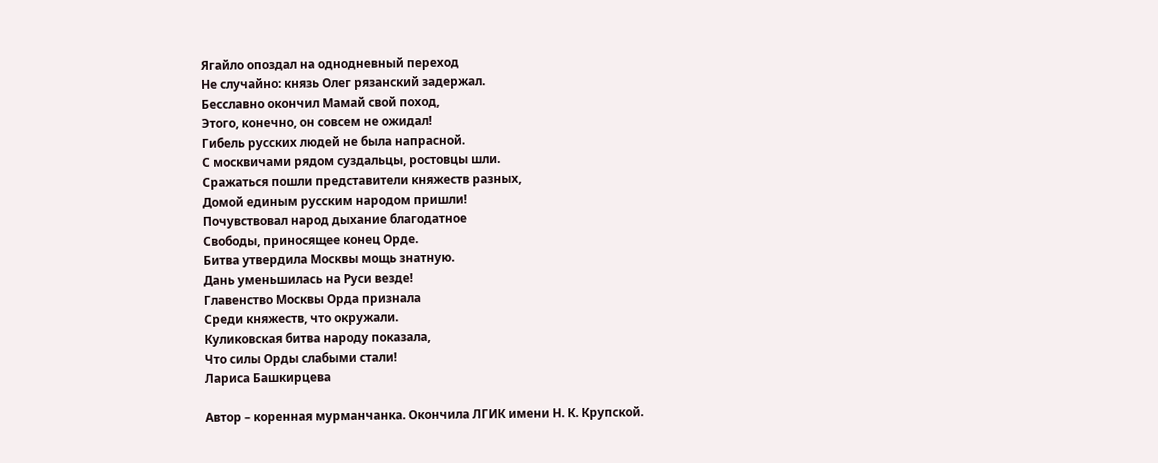Ягайло опоздал на однодневный переход
Не случайно: князь Олег рязанский задержал.
Бесславно окончил Мамай свой поход,
Этого, конечно, он совсем не ожидал!
Гибель русских людей не была напрасной.
С москвичами рядом суздальцы, ростовцы шли.
Сражаться пошли представители княжеств разных,
Домой единым русским народом пришли!
Почувствовал народ дыхание благодатное
Свободы, приносящее конец Орде.
Битва утвердила Москвы мощь знатную.
Дань уменьшилась на Руси везде!
Главенство Москвы Орда признала
Среди княжеств, что окружали.
Куликовская битва народу показала,
Что силы Орды слабыми стали!
Лариса Башкирцева

Автор – коренная мурманчанка. Окончила ЛГИК имени Н. К. Крупской.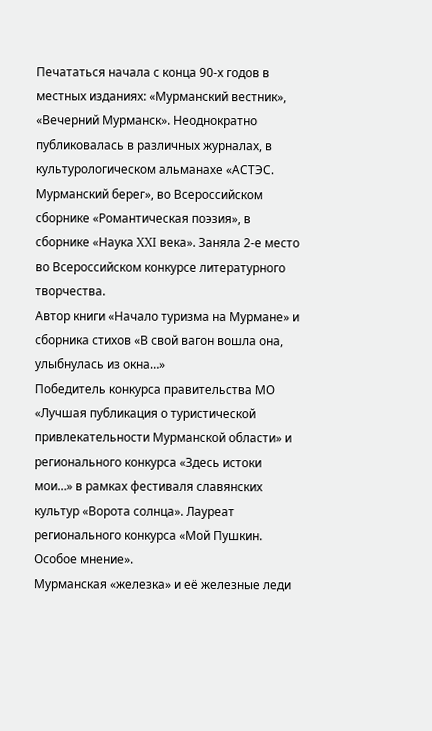Печататься начала с конца 90-х годов в местных изданиях: «Мурманский вестник», «Вечерний Мурманск». Неоднократно публиковалась в различных журналах, в культурологическом альманахе «АСТЭС. Мурманский берег», во Всероссийском сборнике «Романтическая поэзия», в сборнике «Наука XXI века». Заняла 2-е место во Всероссийском конкурсе литературного творчества.
Автор книги «Начало туризма на Мурмане» и сборника стихов «В свой вагон вошла она, улыбнулась из окна…»
Победитель конкурса правительства МО «Лучшая публикация о туристической привлекательности Мурманской области» и регионального конкурса «Здесь истоки мои…» в рамках фестиваля славянских культур «Ворота солнца». Лауреат регионального конкурса «Мой Пушкин. Особое мнение».
Мурманская «железка» и её железные леди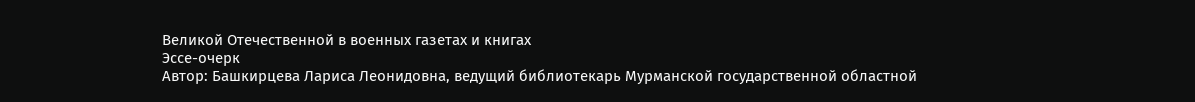Великой Отечественной в военных газетах и книгах
Эссе-очерк
Автор: Башкирцева Лариса Леонидовна, ведущий библиотекарь Мурманской государственной областной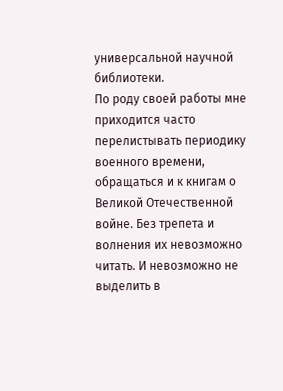универсальной научной библиотеки.
По роду своей работы мне приходится часто перелистывать периодику военного времени, обращаться и к книгам о Великой Отечественной войне. Без трепета и волнения их невозможно читать. И невозможно не выделить в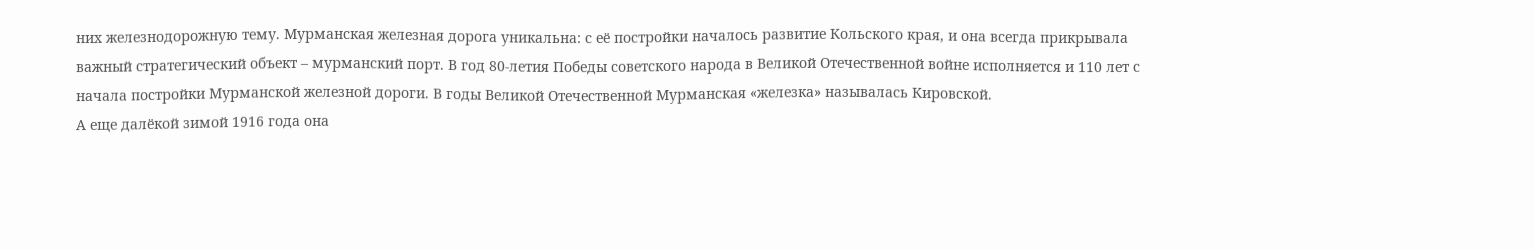них железнодорожную тему. Мурманская железная дорога уникальна: с её постройки началось развитие Кольского края, и она всегда прикрывала важный стратегический объект – мурманский порт. В год 80-летия Победы советского народа в Великой Отечественной войне исполняется и 110 лет с начала постройки Мурманской железной дороги. В годы Великой Отечественной Мурманская «железка» называлась Кировской.
А еще далёкой зимой 1916 года она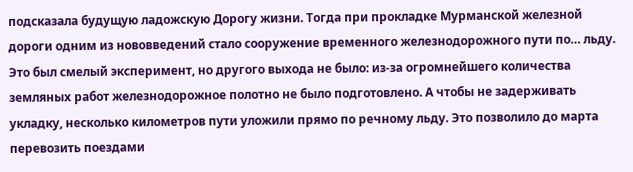подсказала будущую ладожскую Дорогу жизни. Тогда при прокладке Мурманской железной дороги одним из нововведений стало сооружение временного железнодорожного пути по… льду. Это был смелый эксперимент, но другого выхода не было: из-за огромнейшего количества земляных работ железнодорожное полотно не было подготовлено. А чтобы не задерживать укладку, несколько километров пути уложили прямо по речному льду. Это позволило до марта перевозить поездами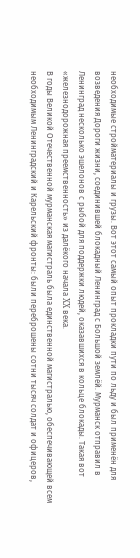необходимые стройматериалы и грузы. Вот этот самый опыт прокладки пути по льду и был применён для возведения Дороги жизни, соединившей блокадный Ленинград с Большой землёй. Мурманск отправил в Ленинград несколько эшелонов с рыбой для поддержки людей, оказавшихся в кольце блокады. Такая вот «железнодорожная преемственность» из далёкого начала XX века.
В годы Великой Отечественной мурманская магистраль была единственной магистралью, обеспечивающей всем необходимым Ленинградский и Карельский фронты: были переброшены сотни тысяч солдат и офицеров,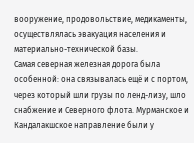вооружение, продовольствие, медикаменты, осуществлялась эвакуация населения и материально-технической базы.
Самая северная железная дорога была особенной: она связывалась ещё и с портом, через который шли грузы по ленд-лизу, шло снабжение и Северного флота. Мурманское и Кандалакшское направление были у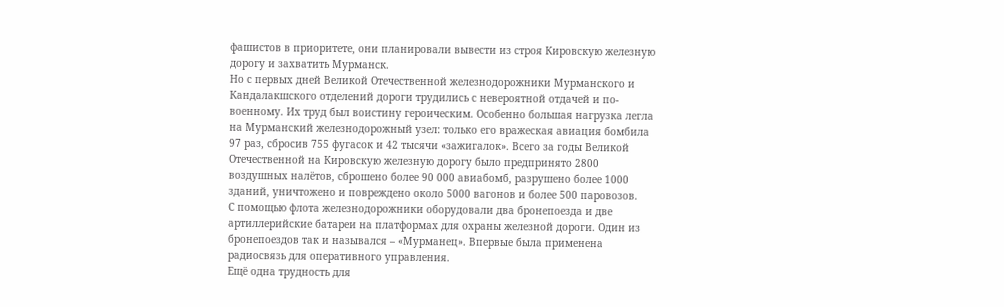фашистов в приоритете, они планировали вывести из строя Кировскую железную дорогу и захватить Мурманск.
Но с первых дней Великой Отечественной железнодорожники Мурманского и Кандалакшского отделений дороги трудились с невероятной отдачей и по-военному. Их труд был воистину героическим. Особенно большая нагрузка легла на Мурманский железнодорожный узел: только его вражеская авиация бомбила 97 раз, сбросив 755 фугасок и 42 тысячи «зажигалок». Всего за годы Великой Отечественной на Кировскую железную дорогу было предпринято 2800 воздушных налётов, сброшено более 90 000 авиабомб, разрушено более 1000 зданий, уничтожено и повреждено около 5000 вагонов и более 500 паровозов.
С помощью флота железнодорожники оборудовали два бронепоезда и две артиллерийские батареи на платформах для охраны железной дороги. Один из бронепоездов так и назывался – «Мурманец». Впервые была применена радиосвязь для оперативного управления.
Ещё одна трудность для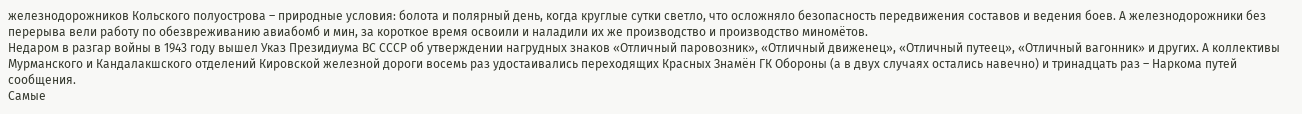железнодорожников Кольского полуострова – природные условия: болота и полярный день, когда круглые сутки светло, что осложняло безопасность передвижения составов и ведения боев. А железнодорожники без перерыва вели работу по обезвреживанию авиабомб и мин, за короткое время освоили и наладили их же производство и производство миномётов.
Недаром в разгар войны в 1943 году вышел Указ Президиума ВС СССР об утверждении нагрудных знаков «Отличный паровозник», «Отличный движенец», «Отличный путеец», «Отличный вагонник» и других. А коллективы Мурманского и Кандалакшского отделений Кировской железной дороги восемь раз удостаивались переходящих Красных Знамён ГК Обороны (а в двух случаях остались навечно) и тринадцать раз – Наркома путей сообщения.
Самые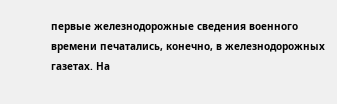первые железнодорожные сведения военного времени печатались, конечно, в железнодорожных газетах. На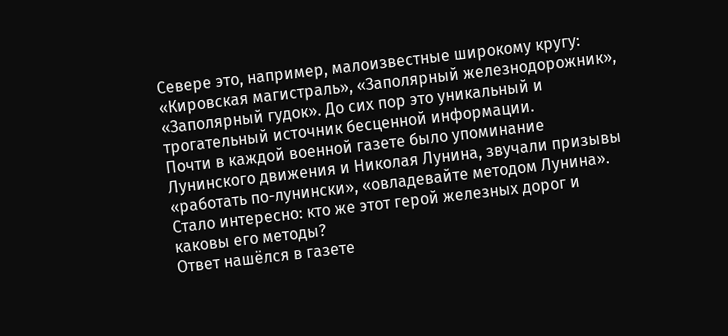Севере это, например, малоизвестные широкому кругу: «Кировская магистраль», «Заполярный железнодорожник», «Заполярный гудок». До сих пор это уникальный и трогательный источник бесценной информации.
Почти в каждой военной газете было упоминание Лунинского движения и Николая Лунина, звучали призывы «работать по-лунински», «овладевайте методом Лунина». Стало интересно: кто же этот герой железных дорог и каковы его методы?
Ответ нашёлся в газете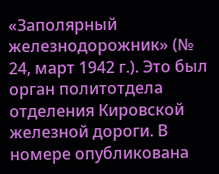«Заполярный железнодорожник» (№ 24, март 1942 г.). Это был орган политотдела отделения Кировской железной дороги. В номере опубликована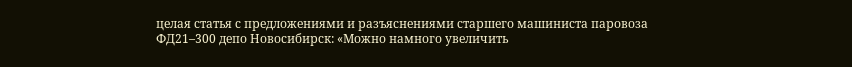целая статья с предложениями и разъяснениями старшего машиниста паровоза ФД21–300 депо Новосибирск: «Можно намного увеличить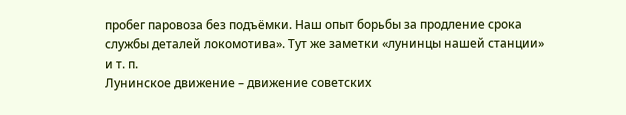пробег паровоза без подъёмки. Наш опыт борьбы за продление срока службы деталей локомотива». Тут же заметки «лунинцы нашей станции» и т. п.
Лунинское движение – движение советских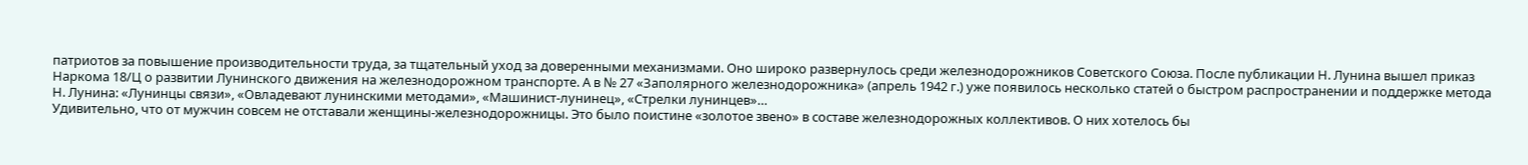патриотов за повышение производительности труда, за тщательный уход за доверенными механизмами. Оно широко развернулось среди железнодорожников Советского Союза. После публикации Н. Лунина вышел приказ Наркома 18/Ц о развитии Лунинского движения на железнодорожном транспорте. А в № 27 «Заполярного железнодорожника» (апрель 1942 г.) уже появилось несколько статей о быстром распространении и поддержке метода Н. Лунина: «Лунинцы связи», «Овладевают лунинскими методами», «Машинист-лунинец», «Стрелки лунинцев»…
Удивительно, что от мужчин совсем не отставали женщины-железнодорожницы. Это было поистине «золотое звено» в составе железнодорожных коллективов. О них хотелось бы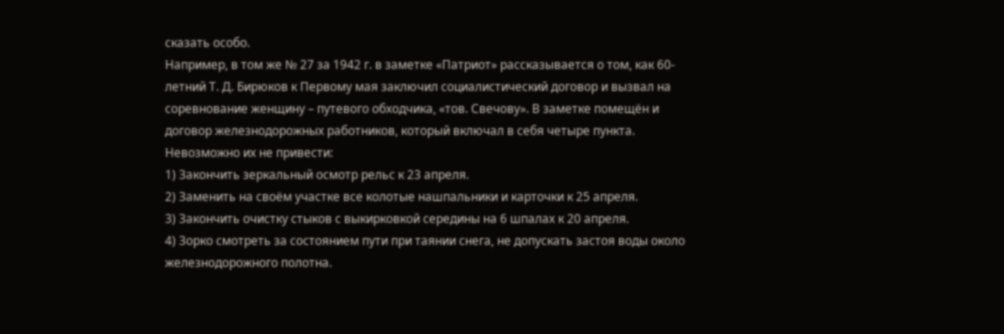сказать особо.
Например, в том же № 27 за 1942 г. в заметке «Патриот» рассказывается о том, как 60-летний Т. Д. Бирюков к Первому мая заключил социалистический договор и вызвал на соревнование женщину – путевого обходчика, «тов. Свечову». В заметке помещён и договор железнодорожных работников, который включал в себя четыре пункта. Невозможно их не привести:
1) Закончить зеркальный осмотр рельс к 23 апреля.
2) Заменить на своём участке все колотые нашпальники и карточки к 25 апреля.
3) Закончить очистку стыков с выкирковкой середины на 6 шпалах к 20 апреля.
4) Зорко смотреть за состоянием пути при таянии снега, не допускать застоя воды около железнодорожного полотна.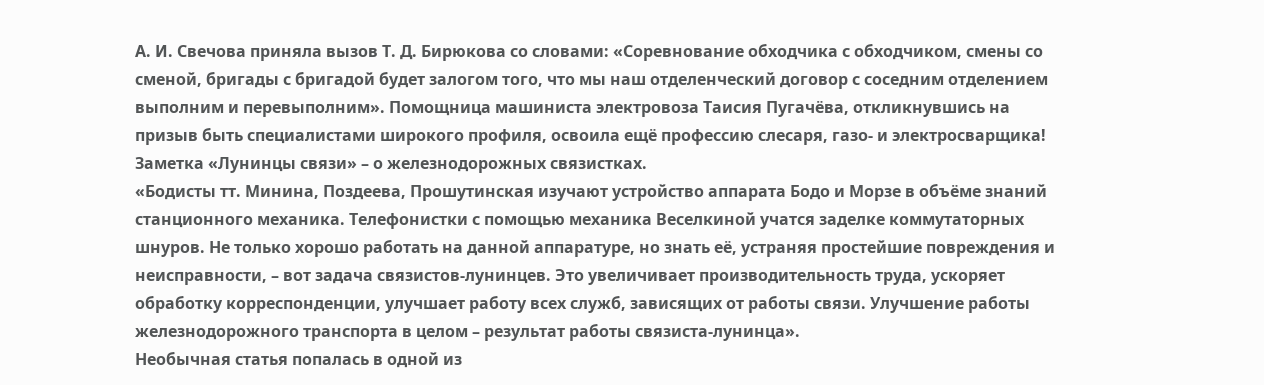А. И. Свечова приняла вызов Т. Д. Бирюкова со словами: «Соревнование обходчика с обходчиком, смены со сменой, бригады с бригадой будет залогом того, что мы наш отделенческий договор с соседним отделением выполним и перевыполним». Помощница машиниста электровоза Таисия Пугачёва, откликнувшись на призыв быть специалистами широкого профиля, освоила ещё профессию слесаря, газо- и электросварщика!
Заметка «Лунинцы связи» – о железнодорожных связистках.
«Бодисты тт. Минина, Поздеева, Прошутинская изучают устройство аппарата Бодо и Морзе в объёме знаний станционного механика. Телефонистки с помощью механика Веселкиной учатся заделке коммутаторных шнуров. Не только хорошо работать на данной аппаратуре, но знать её, устраняя простейшие повреждения и неисправности, – вот задача связистов-лунинцев. Это увеличивает производительность труда, ускоряет обработку корреспонденции, улучшает работу всех служб, зависящих от работы связи. Улучшение работы железнодорожного транспорта в целом – результат работы связиста-лунинца».
Необычная статья попалась в одной из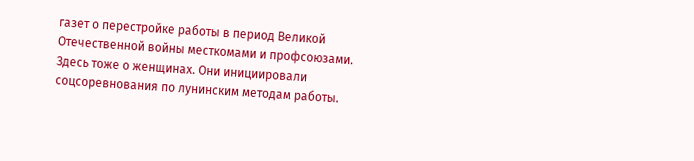газет о перестройке работы в период Великой Отечественной войны месткомами и профсоюзами. Здесь тоже о женщинах. Они инициировали соцсоревнования по лунинским методам работы.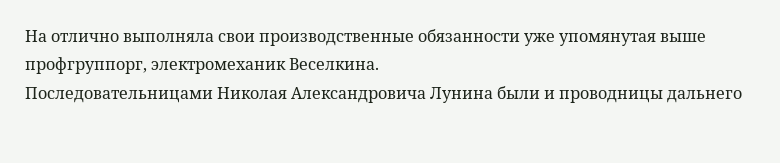На отлично выполняла свои производственные обязанности уже упомянутая выше профгруппорг, электромеханик Веселкина.
Последовательницами Николая Александровича Лунина были и проводницы дальнего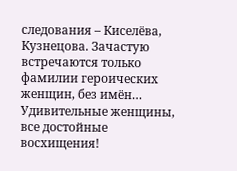следования – Киселёва, Кузнецова. Зачастую встречаются только фамилии героических женщин, без имён… Удивительные женщины, все достойные восхищения!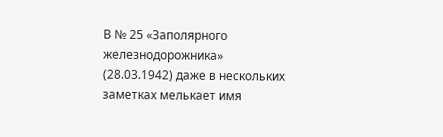В № 25 «Заполярного железнодорожника» (28.03.1942) даже в нескольких заметках мелькает имя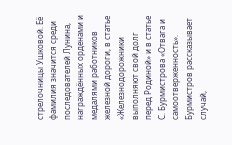стрелочницы Ушковой. Её фамилия значится среди последователей Лунина, награждённых орденами и медалями работников железной дороги, в статье «Железнодорожники выполняют свой долг перед Родиной» и в статье С. Бурмистрова «Отвага и самоотверженность».
Бурмистров рассказывает случай,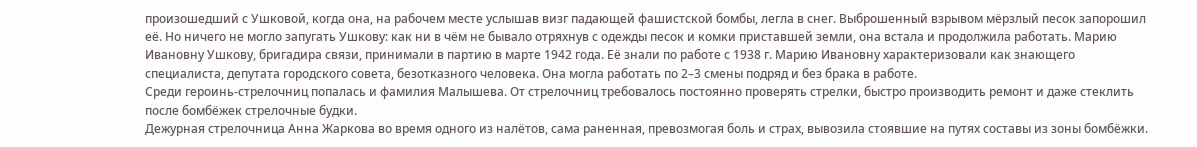произошедший с Ушковой, когда она, на рабочем месте услышав визг падающей фашистской бомбы, легла в снег. Выброшенный взрывом мёрзлый песок запорошил её. Но ничего не могло запугать Ушкову: как ни в чём не бывало отряхнув с одежды песок и комки приставшей земли, она встала и продолжила работать. Марию Ивановну Ушкову, бригадира связи, принимали в партию в марте 1942 года. Её знали по работе с 1938 г. Марию Ивановну характеризовали как знающего специалиста, депутата городского совета, безотказного человека. Она могла работать по 2–3 смены подряд и без брака в работе.
Среди героинь-стрелочниц попалась и фамилия Малышева. От стрелочниц требовалось постоянно проверять стрелки, быстро производить ремонт и даже стеклить после бомбёжек стрелочные будки.
Дежурная стрелочница Анна Жаркова во время одного из налётов, сама раненная, превозмогая боль и страх, вывозила стоявшие на путях составы из зоны бомбёжки.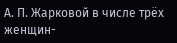А. П. Жарковой в числе трёх женщин-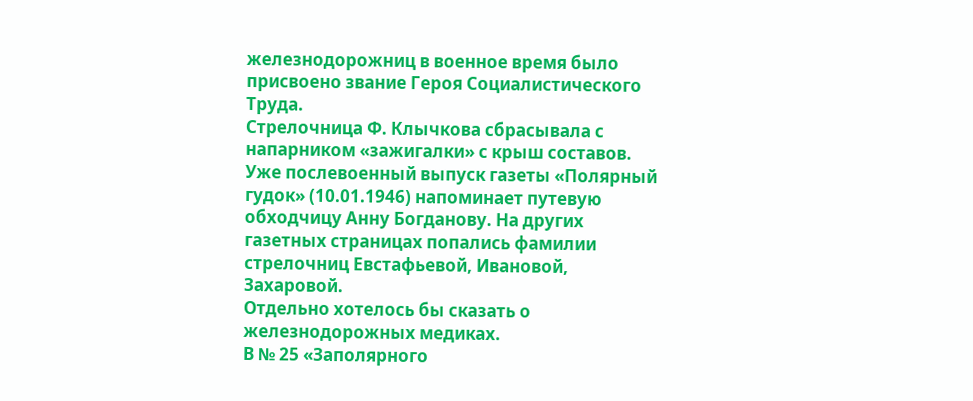железнодорожниц в военное время было присвоено звание Героя Социалистического Труда.
Стрелочница Ф. Клычкова сбрасывала с напарником «зажигалки» с крыш составов. Уже послевоенный выпуск газеты «Полярный гудок» (10.01.1946) напоминает путевую обходчицу Анну Богданову. На других газетных страницах попались фамилии стрелочниц Евстафьевой, Ивановой, Захаровой.
Отдельно хотелось бы сказать о железнодорожных медиках.
В № 25 «Заполярного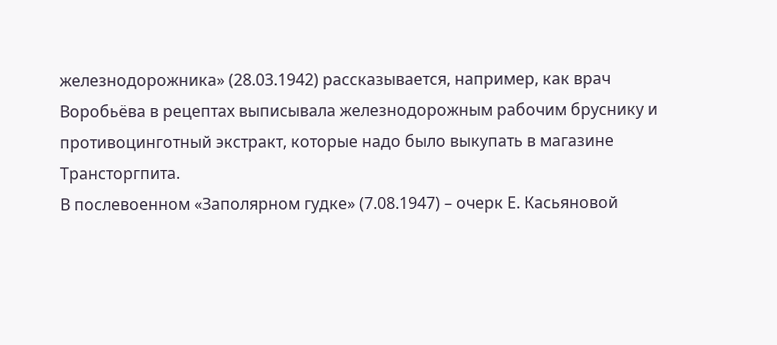железнодорожника» (28.03.1942) рассказывается, например, как врач Воробьёва в рецептах выписывала железнодорожным рабочим бруснику и противоцинготный экстракт, которые надо было выкупать в магазине Трансторгпита.
В послевоенном «Заполярном гудке» (7.08.1947) – очерк Е. Касьяновой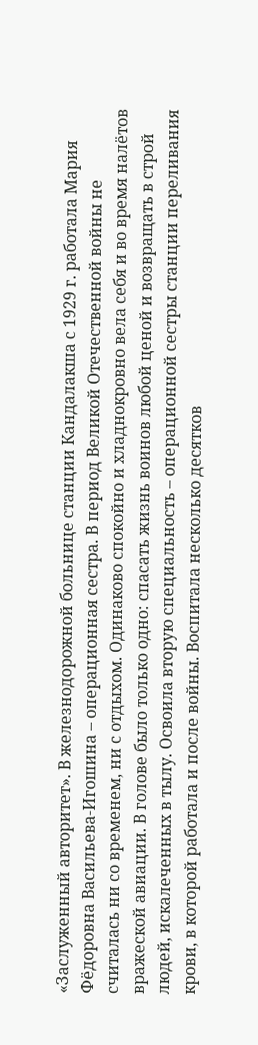«Заслуженный авторитет». В железнодорожной больнице станции Кандалакша с 1929 г. работала Мария Фёдоровна Васильева-Игошина – операционная сестра. В период Великой Отечественной войны не считалась ни со временем, ни с отдыхом. Одинаково спокойно и хладнокровно вела себя и во время налётов вражеской авиации. В голове было только одно: спасать жизнь воинов любой ценой и возвращать в строй людей, искалеченных в тылу. Освоила вторую специальность – операционной сестры станции переливания крови, в которой работала и после войны. Воспитала несколько десятков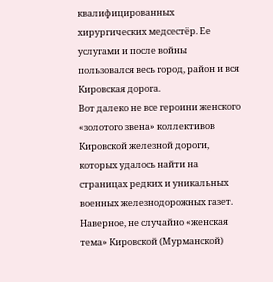квалифицированных хирургических медсестёр. Ее услугами и после войны пользовался весь город, район и вся Кировская дорога.
Вот далеко не все героини женского «золотого звена» коллективов Кировской железной дороги, которых удалось найти на страницах редких и уникальных военных железнодорожных газет.
Наверное, не случайно «женская тема» Кировской (Мурманской)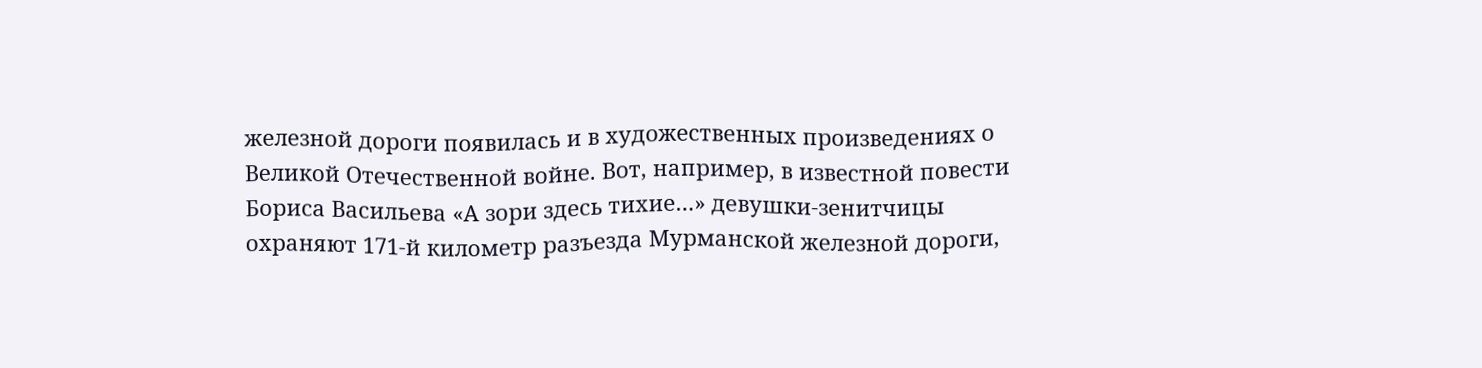железной дороги появилась и в художественных произведениях о Великой Отечественной войне. Вот, например, в известной повести Бориса Васильева «А зори здесь тихие…» девушки-зенитчицы охраняют 171-й километр разъезда Мурманской железной дороги,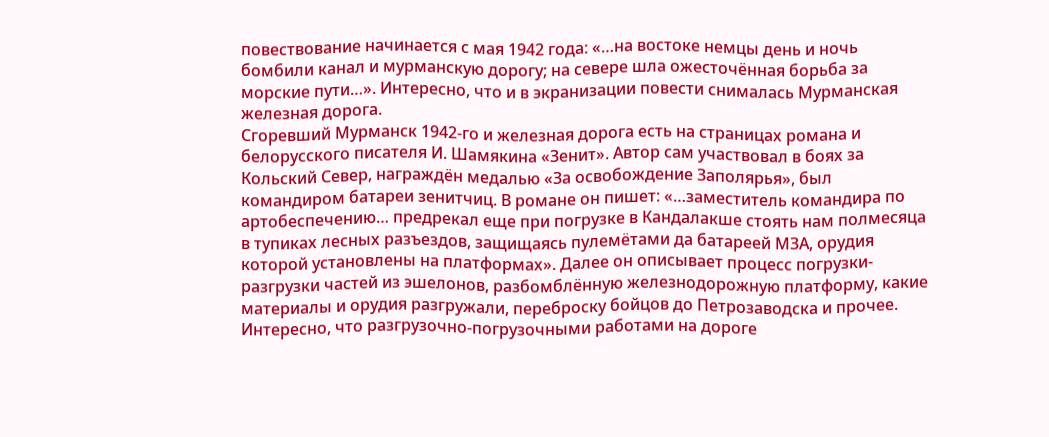повествование начинается с мая 1942 года: «…на востоке немцы день и ночь бомбили канал и мурманскую дорогу; на севере шла ожесточённая борьба за морские пути…». Интересно, что и в экранизации повести снималась Мурманская железная дорога.
Сгоревший Мурманск 1942-го и железная дорога есть на страницах романа и белорусского писателя И. Шамякина «Зенит». Автор сам участвовал в боях за Кольский Север, награждён медалью «За освобождение Заполярья», был командиром батареи зенитчиц. В романе он пишет: «…заместитель командира по артобеспечению… предрекал еще при погрузке в Кандалакше стоять нам полмесяца в тупиках лесных разъездов, защищаясь пулемётами да батареей МЗА, орудия которой установлены на платформах». Далее он описывает процесс погрузки-разгрузки частей из эшелонов, разбомблённую железнодорожную платформу, какие материалы и орудия разгружали, переброску бойцов до Петрозаводска и прочее. Интересно, что разгрузочно-погрузочными работами на дороге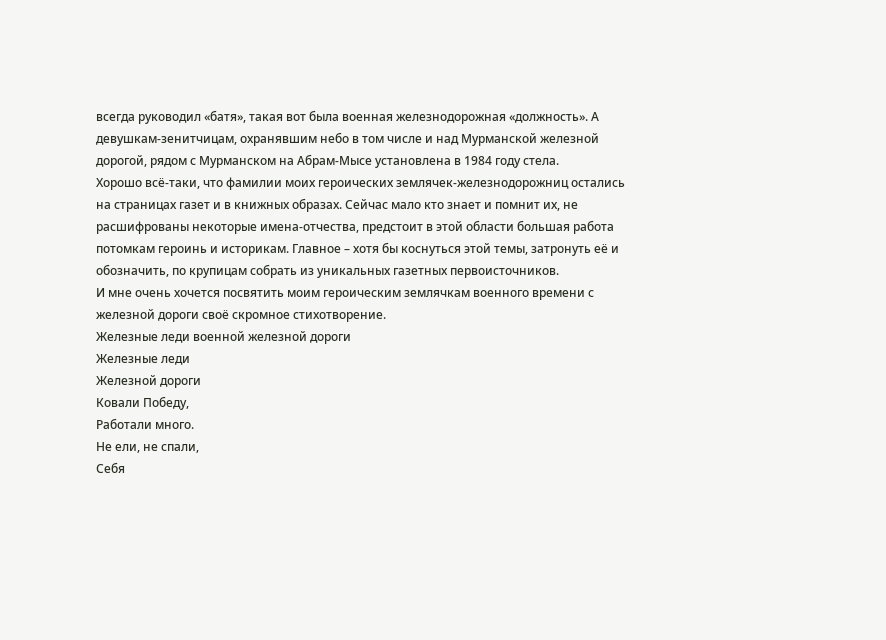всегда руководил «батя», такая вот была военная железнодорожная «должность». А девушкам-зенитчицам, охранявшим небо в том числе и над Мурманской железной дорогой, рядом с Мурманском на Абрам-Мысе установлена в 1984 году стела.
Хорошо всё-таки, что фамилии моих героических землячек-железнодорожниц остались на страницах газет и в книжных образах. Сейчас мало кто знает и помнит их, не расшифрованы некоторые имена-отчества, предстоит в этой области большая работа потомкам героинь и историкам. Главное – хотя бы коснуться этой темы, затронуть её и обозначить, по крупицам собрать из уникальных газетных первоисточников.
И мне очень хочется посвятить моим героическим землячкам военного времени с железной дороги своё скромное стихотворение.
Железные леди военной железной дороги
Железные леди
Железной дороги
Ковали Победу,
Работали много.
Не ели, не спали,
Себя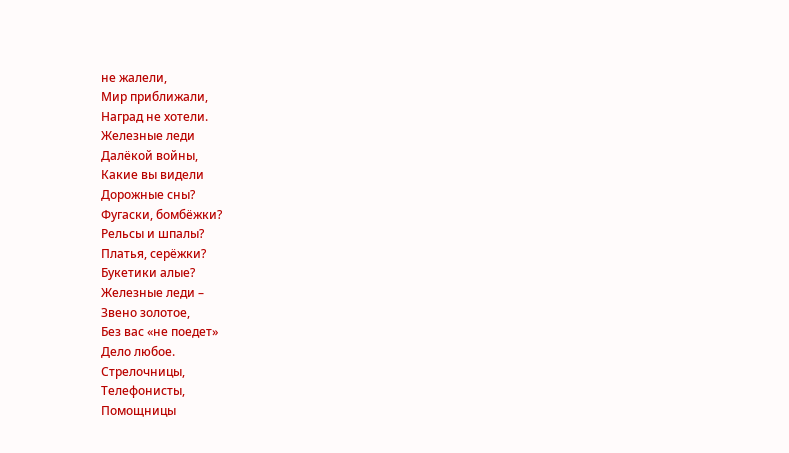не жалели,
Мир приближали,
Наград не хотели.
Железные леди
Далёкой войны,
Какие вы видели
Дорожные сны?
Фугаски, бомбёжки?
Рельсы и шпалы?
Платья, серёжки?
Букетики алые?
Железные леди –
Звено золотое,
Без вас «не поедет»
Дело любое.
Стрелочницы,
Телефонисты,
Помощницы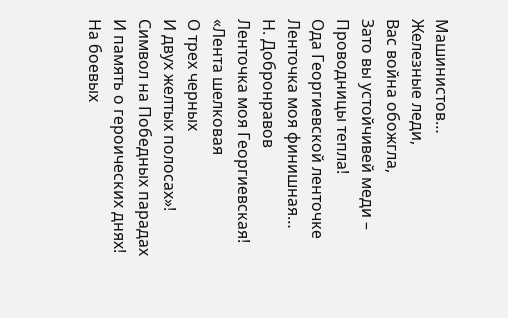Машинистов…
Железные леди,
Вас война обожгла,
Зато вы устойчивей меди –
Проводницы тепла!
Ода Георгиевской ленточке
Ленточка моя финишная…
Н. Добронравов
Ленточка моя Георгиевская!
«Лента шелковая
О трех черных
И двух желтых полосах»!
Символ на Победных парадах
И память о героических днях!
На боевых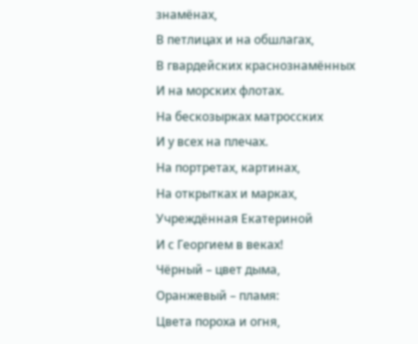знамёнах,
В петлицах и на обшлагах,
В гвардейских краснознамённых
И на морских флотах.
На бескозырках матросских
И у всех на плечах.
На портретах, картинах,
На открытках и марках,
Учреждённая Екатериной
И с Георгием в веках!
Чёрный – цвет дыма,
Оранжевый – пламя:
Цвета пороха и огня,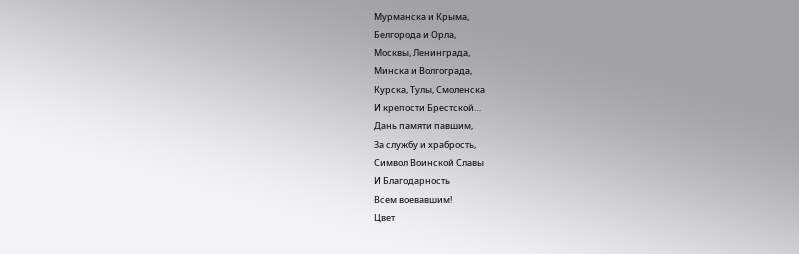Мурманска и Крыма,
Белгорода и Орла,
Москвы, Ленинграда,
Минска и Волгограда,
Курска, Тулы, Смоленска
И крепости Брестской…
Дань памяти павшим,
За службу и храбрость,
Символ Воинской Славы
И Благодарность
Всем воевавшим!
Цвет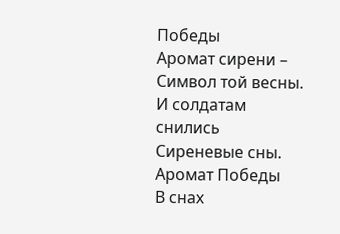Победы
Аромат сирени –
Символ той весны.
И солдатам снились
Сиреневые сны.
Аромат Победы
В снах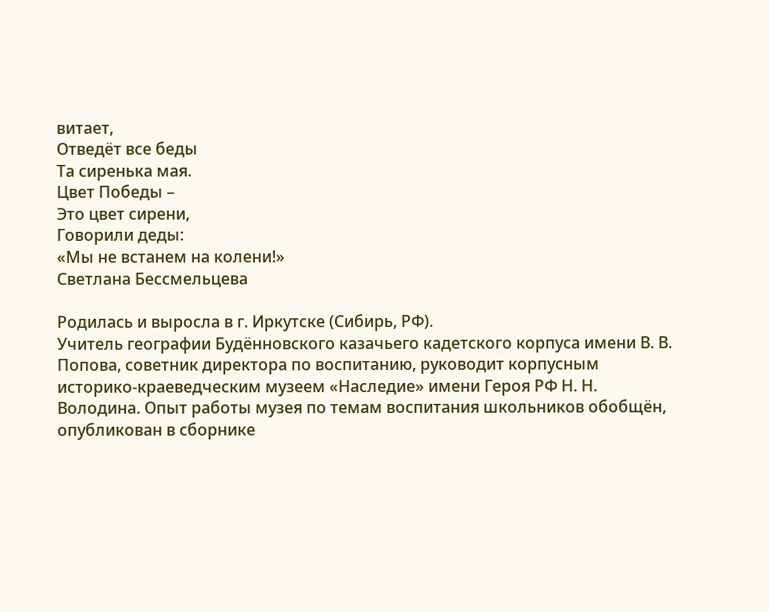витает,
Отведёт все беды
Та сиренька мая.
Цвет Победы –
Это цвет сирени,
Говорили деды:
«Мы не встанем на колени!»
Светлана Бессмельцева

Родилась и выросла в г. Иркутске (Сибирь, РФ).
Учитель географии Будённовского казачьего кадетского корпуса имени В. В. Попова, советник директора по воспитанию, руководит корпусным историко-краеведческим музеем «Наследие» имени Героя РФ Н. Н. Володина. Опыт работы музея по темам воспитания школьников обобщён, опубликован в сборнике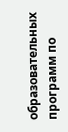образовательных программ по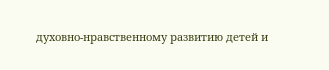духовно-нравственному развитию детей и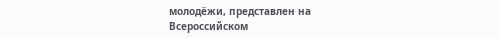молодёжи, представлен на Всероссийском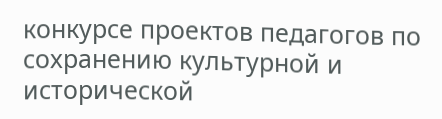конкурсе проектов педагогов по сохранению культурной и исторической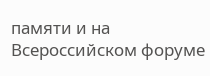памяти и на Всероссийском форуме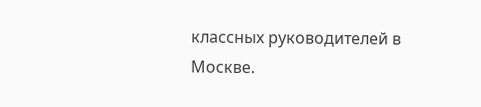классных руководителей в Москве.